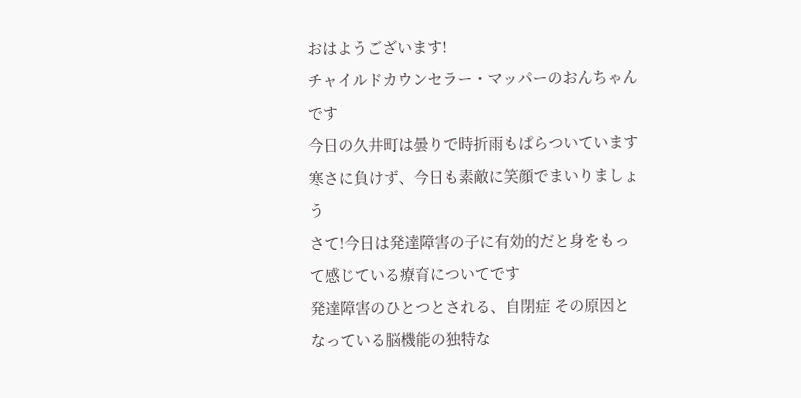おはようございます!
チャイルドカウンセラー・マッパーのおんちゃんです
今日の久井町は曇りで時折雨もぱらついています
寒さに負けず、今日も素敵に笑顔でまいりましょう
さて!今日は発達障害の子に有効的だと身をもって感じている療育についてです
発達障害のひとつとされる、自閉症 その原因となっている脳機能の独特な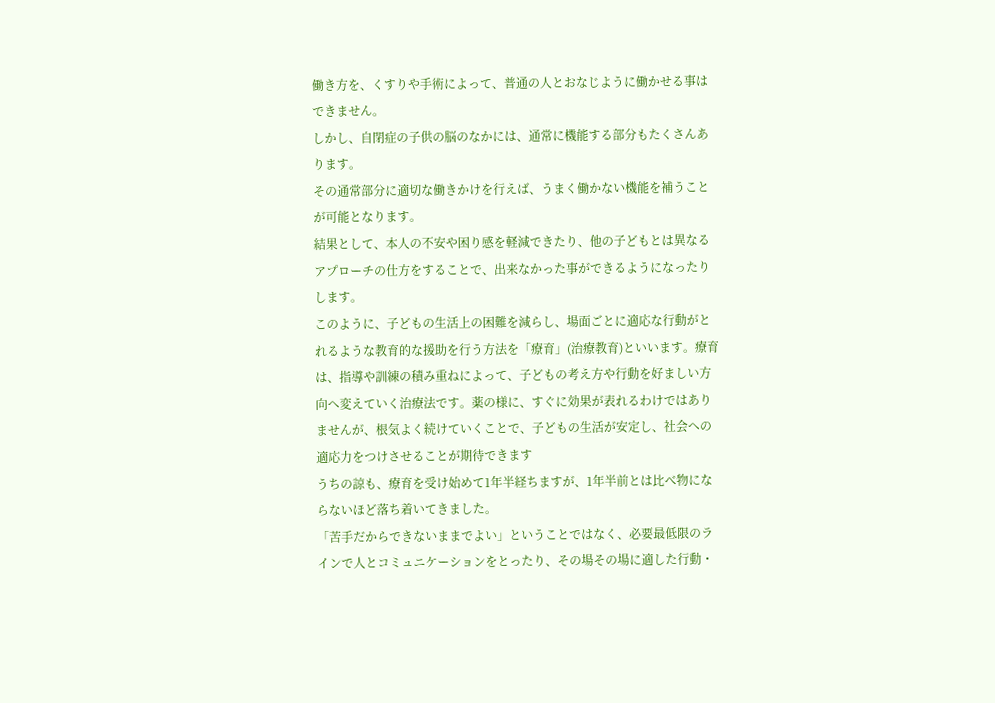働き方を、くすりや手術によって、普通の人とおなじように働かせる事はできません。
しかし、自閉症の子供の脳のなかには、通常に機能する部分もたくさんあります。
その通常部分に適切な働きかけを行えば、うまく働かない機能を補うことが可能となります。
結果として、本人の不安や困り感を軽減できたり、他の子どもとは異なるアプローチの仕方をすることで、出来なかった事ができるようになったりします。
このように、子どもの生活上の困難を減らし、場面ごとに適応な行動がとれるような教育的な援助を行う方法を「療育」(治療教育)といいます。療育は、指導や訓練の積み重ねによって、子どもの考え方や行動を好ましい方向へ変えていく治療法です。薬の様に、すぐに効果が表れるわけではありませんが、根気よく続けていくことで、子どもの生活が安定し、社会への適応力をつけさせることが期待できます
うちの諒も、療育を受け始めて1年半経ちますが、1年半前とは比べ物にならないほど落ち着いてきました。
「苦手だからできないままでよい」ということではなく、必要最低限のラインで人とコミュニケーションをとったり、その場その場に適した行動・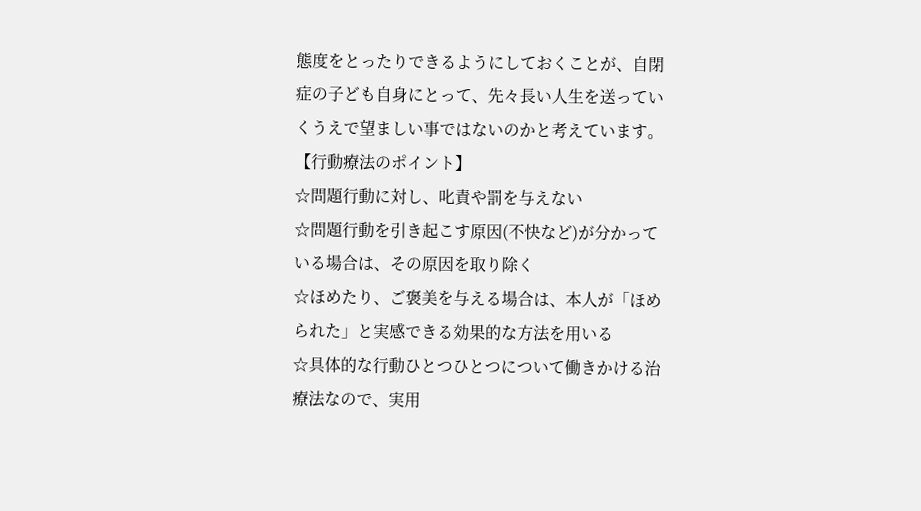態度をとったりできるようにしておくことが、自閉症の子ども自身にとって、先々長い人生を送っていくうえで望ましい事ではないのかと考えています。
【行動療法のポイント】
☆問題行動に対し、叱責や罰を与えない
☆問題行動を引き起こす原因(不快など)が分かっている場合は、その原因を取り除く
☆ほめたり、ご褒美を与える場合は、本人が「ほめられた」と実感できる効果的な方法を用いる
☆具体的な行動ひとつひとつについて働きかける治療法なので、実用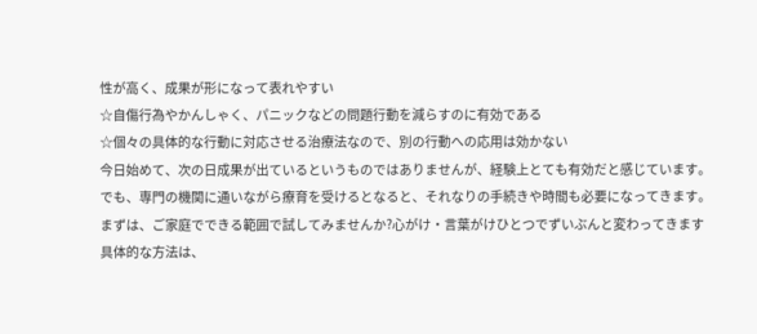性が高く、成果が形になって表れやすい
☆自傷行為やかんしゃく、パニックなどの問題行動を減らすのに有効である
☆個々の具体的な行動に対応させる治療法なので、別の行動への応用は効かない
今日始めて、次の日成果が出ているというものではありませんが、経験上とても有効だと感じています。
でも、専門の機関に通いながら療育を受けるとなると、それなりの手続きや時間も必要になってきます。
まずは、ご家庭でできる範囲で試してみませんか?心がけ・言葉がけひとつでずいぶんと変わってきます
具体的な方法は、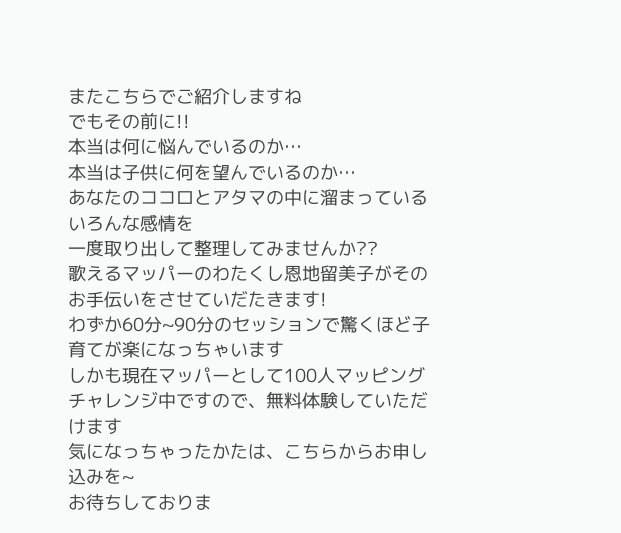またこちらでご紹介しますね
でもその前に!!
本当は何に悩んでいるのか…
本当は子供に何を望んでいるのか…
あなたのココロとアタマの中に溜まっているいろんな感情を
一度取り出して整理してみませんか??
歌えるマッパーのわたくし恩地留美子がそのお手伝いをさせていだたきます!
わずか60分~90分のセッションで驚くほど子育てが楽になっちゃいます
しかも現在マッパーとして100人マッピングチャレンジ中ですので、無料体験していただけます
気になっちゃったかたは、こちらからお申し込みを~
お待ちしておりま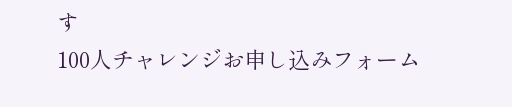す
100人チャレンジお申し込みフォーム